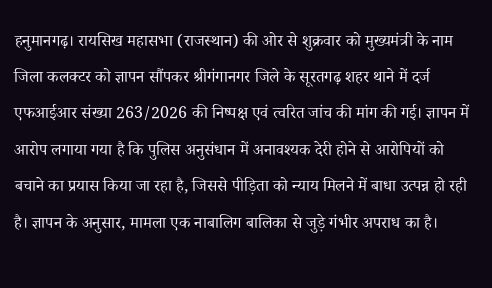हनुमानगढ़। रायसिख महासभा (राजस्थान) की ओर से शुक्रवार को मुख्यमंत्री के नाम जिला कलक्टर को ज्ञापन सौंपकर श्रीगंगानगर जिले के सूरतगढ़ शहर थाने में दर्ज एफआईआर संख्या 263/2026 की निष्पक्ष एवं त्वरित जांच की मांग की गई। ज्ञापन में आरोप लगाया गया है कि पुलिस अनुसंधान में अनावश्यक देरी होने से आरोपियों को बचाने का प्रयास किया जा रहा है, जिससे पीड़िता को न्याय मिलने में बाधा उत्पन्न हो रही है। ज्ञापन के अनुसार, मामला एक नाबालिग बालिका से जुड़े गंभीर अपराध का है।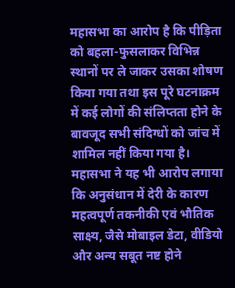महासभा का आरोप है कि पीड़िता को बहला-फुसलाकर विभिन्न स्थानों पर ले जाकर उसका शोषण किया गया तथा इस पूरे घटनाक्रम में कई लोगों की संलिप्तता होने के बावजूद सभी संदिग्धों को जांच में शामिल नहीं किया गया है। महासभा ने यह भी आरोप लगाया कि अनुसंधान में देरी के कारण महत्वपूर्ण तकनीकी एवं भौतिक साक्ष्य, जैसे मोबाइल डेटा, वीडियो और अन्य सबूत नष्ट होने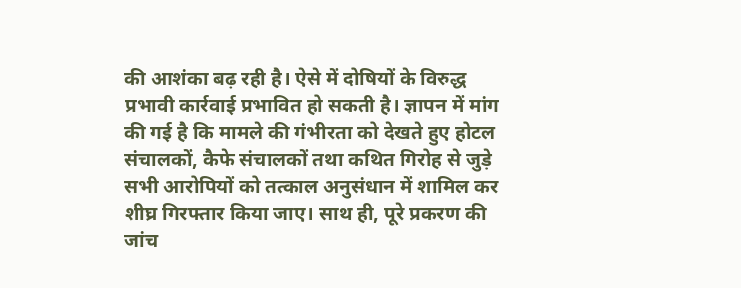की आशंका बढ़ रही है। ऐसे में दोषियों के विरुद्ध प्रभावी कार्रवाई प्रभावित हो सकती है। ज्ञापन में मांग की गई है कि मामले की गंभीरता को देखते हुए होटल संचालकों, कैफे संचालकों तथा कथित गिरोह से जुड़े सभी आरोपियों को तत्काल अनुसंधान में शामिल कर शीघ्र गिरफ्तार किया जाए। साथ ही, पूरे प्रकरण की जांच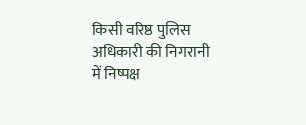किसी वरिष्ठ पुलिस अधिकारी की निगरानी में निष्पक्ष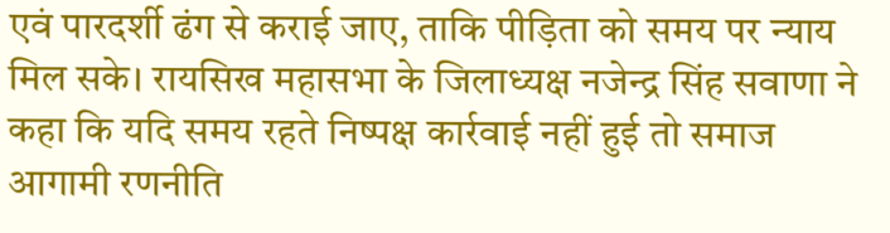एवं पारदर्शी ढंग से कराई जाए, ताकि पीड़िता को समय पर न्याय मिल सके। रायसिख महासभा के जिलाध्यक्ष नजेन्द्र सिंह सवाणा ने कहा कि यदि समय रहते निष्पक्ष कार्रवाई नहीं हुई तो समाज आगामी रणनीति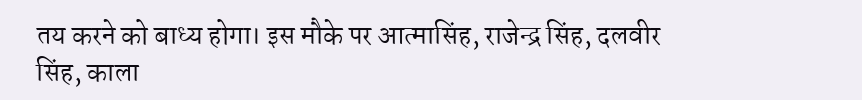तय करने को बाध्य होगा। इस मौके पर आत्मासिंह, राजेन्द्र सिंह, दलवीर सिंह, काला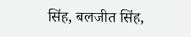सिंह, बलजीत सिंह,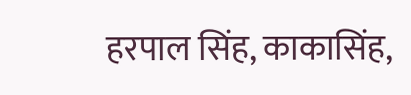हरपाल सिंह, काकासिंह,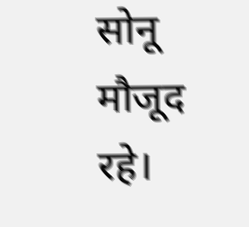सोनू मौजूद रहे।